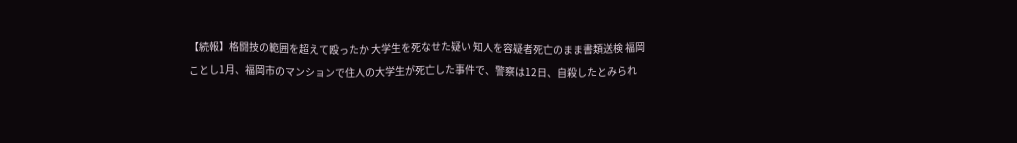【続報】格闘技の範囲を超えて殴ったか 大学生を死なせた疑い 知人を容疑者死亡のまま書類送検 福岡
ことし1月、福岡市のマンションで住人の大学生が死亡した事件で、警察は12日、自殺したとみられ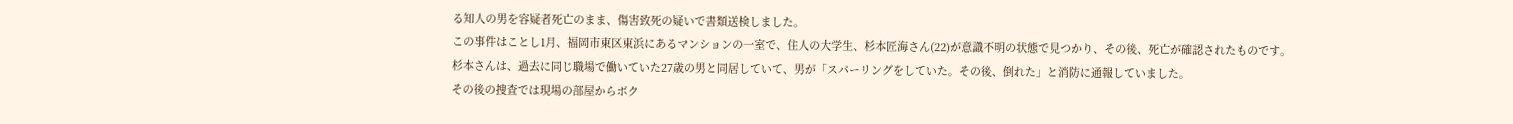る知人の男を容疑者死亡のまま、傷害致死の疑いで書類送検しました。
この事件はことし1月、福岡市東区東浜にあるマンションの一室で、住人の大学生、杉本匠海さん(22)が意識不明の状態で見つかり、その後、死亡が確認されたものです。
杉本さんは、過去に同じ職場で働いていた27歳の男と同居していて、男が「スパーリングをしていた。その後、倒れた」と消防に通報していました。
その後の捜査では現場の部屋からボク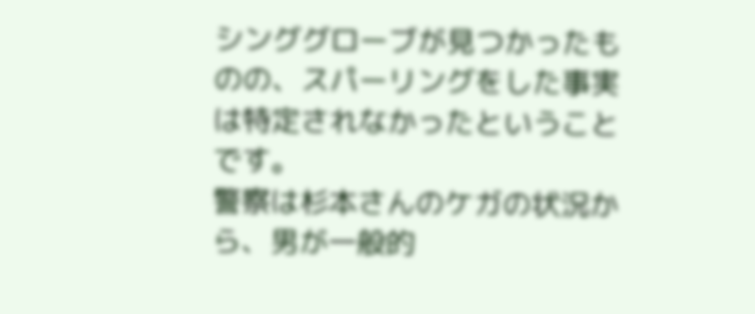シンググローブが見つかったものの、スパーリングをした事実は特定されなかったということです。
警察は杉本さんのケガの状況から、男が一般的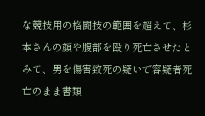な競技用の格闘技の範囲を超えて、杉本さんの顔や腹部を殴り死亡させたとみて、男を傷害致死の疑いで容疑者死亡のまま書類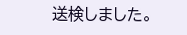送検しました。